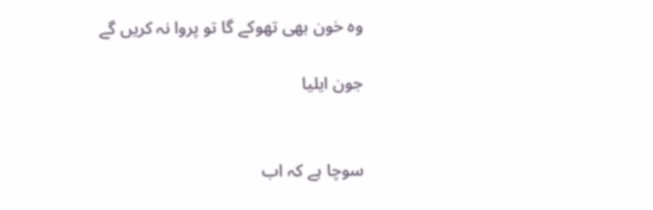وہ خون بھی تھوکے گا تو پروا نہ کریں گے

جون ایلیا


سوچا ہے کہ اب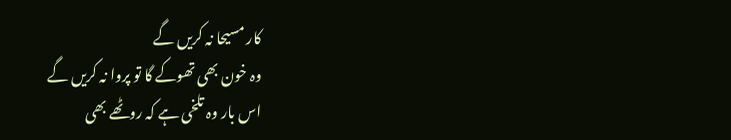کار مسیحا نہ کریں گے
وہ خون بھی تھوکے گا تو پروا نہ کریں گے
اس بار وہ تلخی ہے کہ روٹھے بھی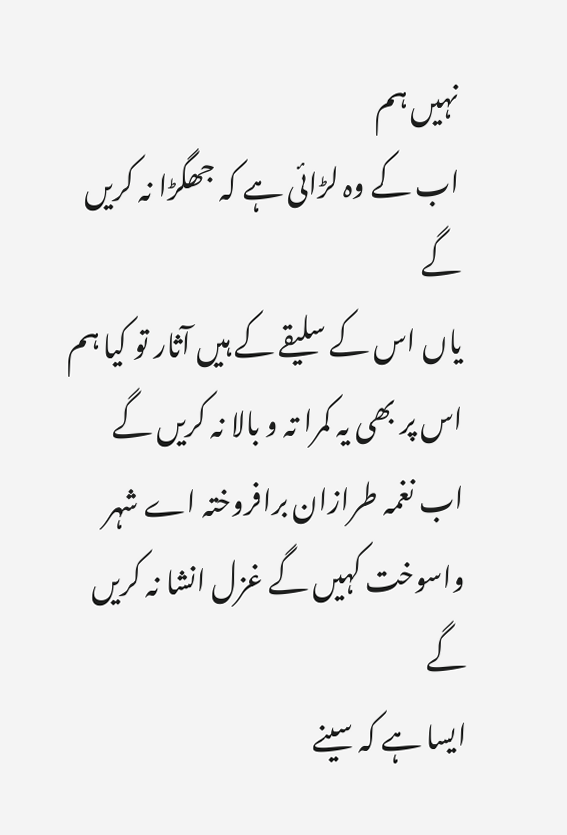نہیں ہم
اب کے وہ لڑائی ہے کہ جھگڑا نہ کریں گے
یاں اس کے سلیقے کے ہیں آثار تو کیا ہم
اس پر بھی یہ کمرا تہ و بالا نہ کریں گے
اب نغمہ طرازان برافروختہ اے شہر
واسوخت کہیں گے غزل انشا نہ کریں گے
ایسا ہے کہ سینے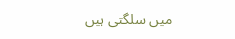میں سلگتی ہیں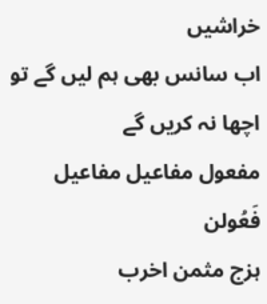خراشیں
اب سانس بھی ہم لیں گے تو اچھا نہ کریں گے
مفعول مفاعیل مفاعیل فَعُولن
ہزج مثمن اخرب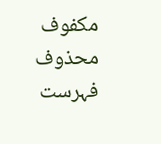مکفوف محذوف
فہرست